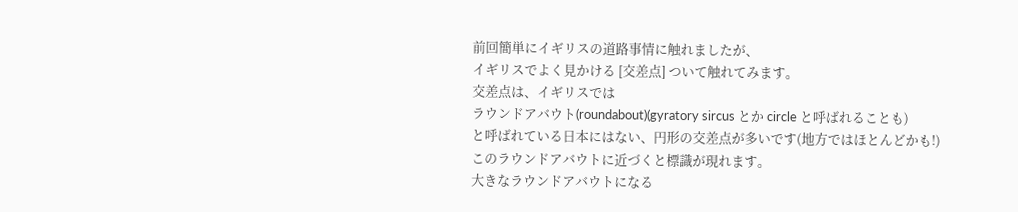前回簡単にイギリスの道路事情に触れましたが、
イギリスでよく見かける [交差点] ついて触れてみます。
交差点は、イギリスでは
ラウンドアバウト(roundabout)(gyratory sircus とか circle と呼ばれることも)
と呼ばれている日本にはない、円形の交差点が多いです(地方ではほとんどかも!)
このラウンドアバウトに近づくと標識が現れます。
大きなラウンドアバウトになる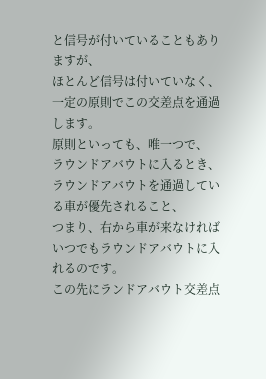と信号が付いていることもありますが、
ほとんど信号は付いていなく、一定の原則でこの交差点を通過します。
原則といっても、唯一つで、
ラウンドアバウトに入るとき、ラウンドアバウトを通過している車が優先されること、
つまり、右から車が来なければいつでもラウンドアバウトに入れるのです。
この先にランドアバウト交差点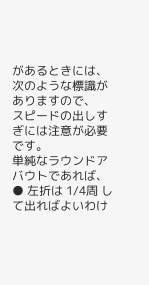があるときには、次のような標識がありますので、
スピードの出しすぎには注意が必要です。
単純なラウンドアバウトであれば、
● 左折は 1/4周 して出ればよいわけ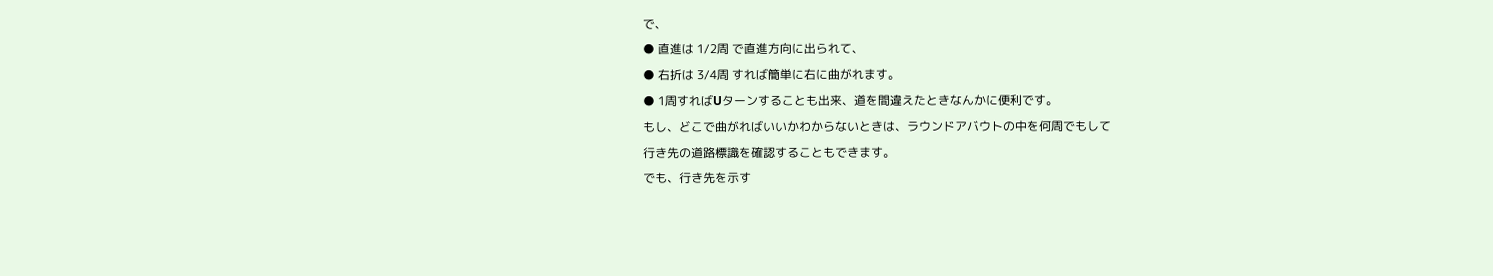で、
● 直進は 1/2周 で直進方向に出られて、
● 右折は 3/4周 すれば簡単に右に曲がれます。
● 1周すればUターンすることも出来、道を間違えたときなんかに便利です。
もし、どこで曲がればいいかわからないときは、ラウンドアバウトの中を何周でもして
行き先の道路標識を確認することもできます。
でも、行き先を示す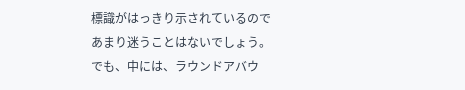標識がはっきり示されているので
あまり迷うことはないでしょう。
でも、中には、ラウンドアバウ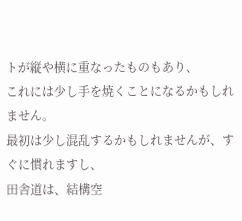トが縦や横に重なったものもあり、
これには少し手を焼くことになるかもしれません。
最初は少し混乱するかもしれませんが、すぐに慣れますし、
田舎道は、結構空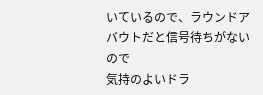いているので、ラウンドアバウトだと信号待ちがないので
気持のよいドラ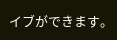イブができます。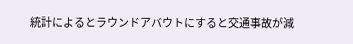統計によるとラウンドアバウトにすると交通事故が減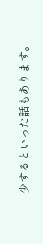少するといった話もあります。